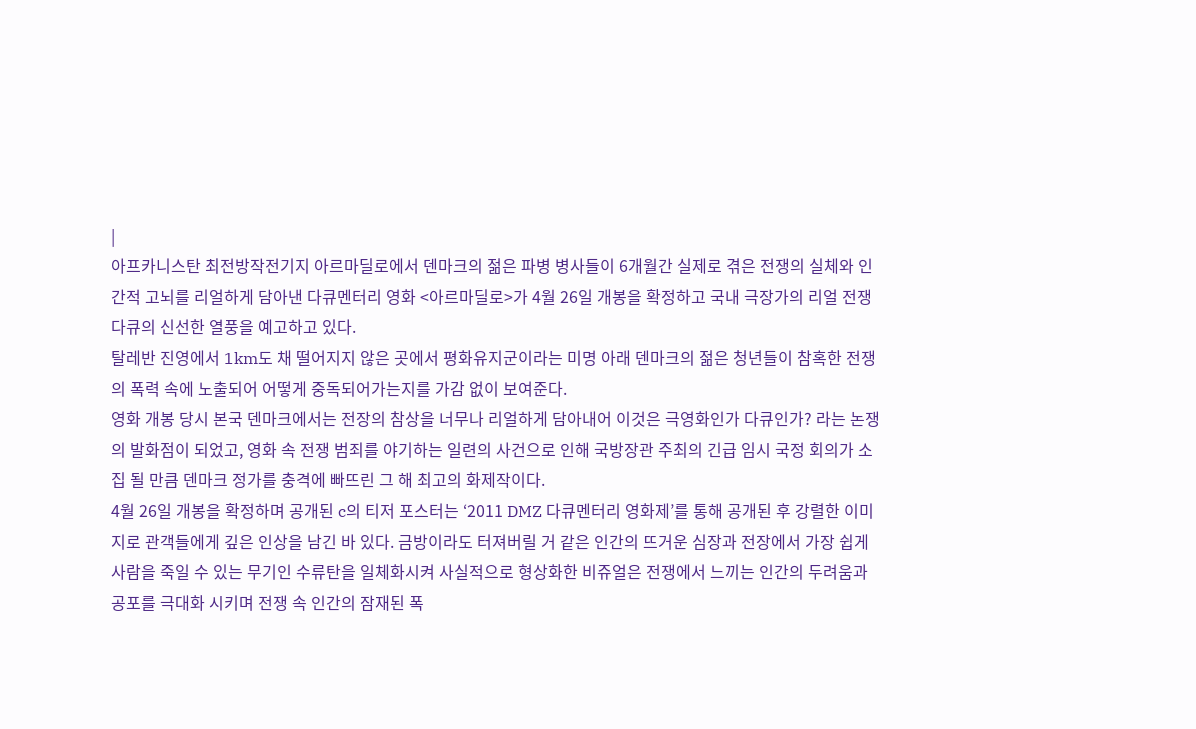|
아프카니스탄 최전방작전기지 아르마딜로에서 덴마크의 젊은 파병 병사들이 6개월간 실제로 겪은 전쟁의 실체와 인간적 고뇌를 리얼하게 담아낸 다큐멘터리 영화 <아르마딜로>가 4월 26일 개봉을 확정하고 국내 극장가의 리얼 전쟁 다큐의 신선한 열풍을 예고하고 있다.
탈레반 진영에서 1km도 채 떨어지지 않은 곳에서 평화유지군이라는 미명 아래 덴마크의 젊은 청년들이 참혹한 전쟁의 폭력 속에 노출되어 어떻게 중독되어가는지를 가감 없이 보여준다.
영화 개봉 당시 본국 덴마크에서는 전장의 참상을 너무나 리얼하게 담아내어 이것은 극영화인가 다큐인가? 라는 논쟁의 발화점이 되었고, 영화 속 전쟁 범죄를 야기하는 일련의 사건으로 인해 국방장관 주최의 긴급 임시 국정 회의가 소집 될 만큼 덴마크 정가를 충격에 빠뜨린 그 해 최고의 화제작이다.
4월 26일 개봉을 확정하며 공개된 c의 티저 포스터는 ‘2011 DMZ 다큐멘터리 영화제’를 통해 공개된 후 강렬한 이미지로 관객들에게 깊은 인상을 남긴 바 있다. 금방이라도 터져버릴 거 같은 인간의 뜨거운 심장과 전장에서 가장 쉽게 사람을 죽일 수 있는 무기인 수류탄을 일체화시켜 사실적으로 형상화한 비쥬얼은 전쟁에서 느끼는 인간의 두려움과 공포를 극대화 시키며 전쟁 속 인간의 잠재된 폭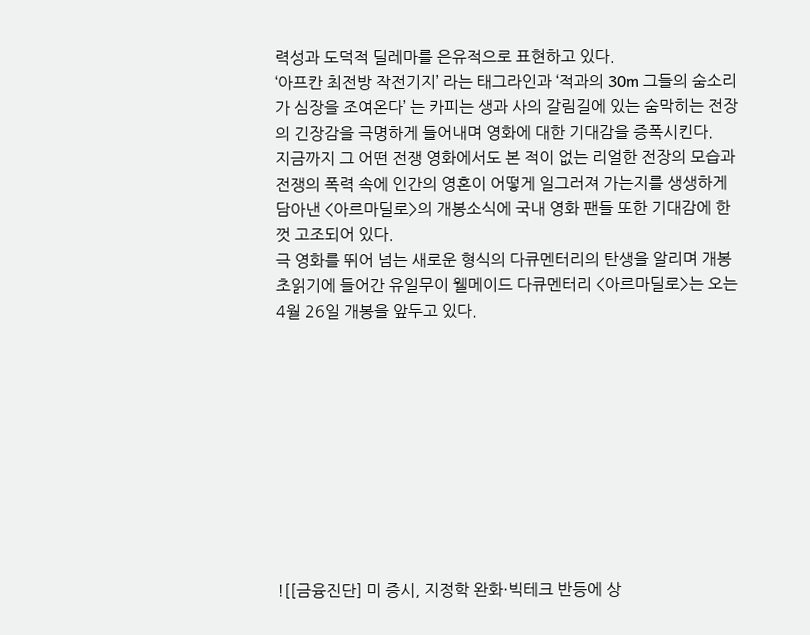력성과 도덕적 딜레마를 은유적으로 표현하고 있다.
‘아프칸 최전방 작전기지’ 라는 태그라인과 ‘적과의 30m 그들의 숨소리가 심장을 조여온다’ 는 카피는 생과 사의 갈림길에 있는 숨막히는 전장의 긴장감을 극명하게 들어내며 영화에 대한 기대감을 증폭시킨다.
지금까지 그 어떤 전쟁 영화에서도 본 적이 없는 리얼한 전장의 모습과 전쟁의 폭력 속에 인간의 영혼이 어떻게 일그러져 가는지를 생생하게 담아낸 <아르마딜로>의 개봉소식에 국내 영화 팬들 또한 기대감에 한껏 고조되어 있다.
극 영화를 뛰어 넘는 새로운 형식의 다큐멘터리의 탄생을 알리며 개봉 초읽기에 들어간 유일무이 웰메이드 다큐멘터리 <아르마딜로>는 오는 4월 26일 개봉을 앞두고 있다.










![[금융진단] 미 증시, 지정학 완화·빅테크 반등에 상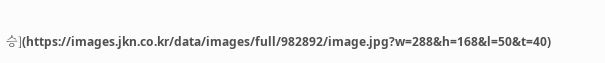승](https://images.jkn.co.kr/data/images/full/982892/image.jpg?w=288&h=168&l=50&t=40)